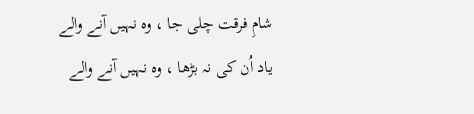شامِ فرقت چلی جا ، وہ نہیں آنے والے
یاد اُن کی نہ بڑھا ، وہ نہیں آنے والے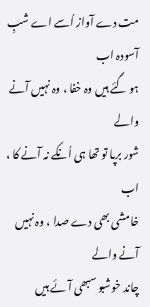مت دے آواز اُسے اے شبِ آسودہ اب
ہو گئے ہیں وہ خفا ، وہ نہیں آنے والے
شور برپا تو تھا ہی اُنکے نہ آنے کا ، اب
خامشی بھی دے صدا ، وہ نہیں آنے والے
چاند خوشبو سبھی آئے ہیں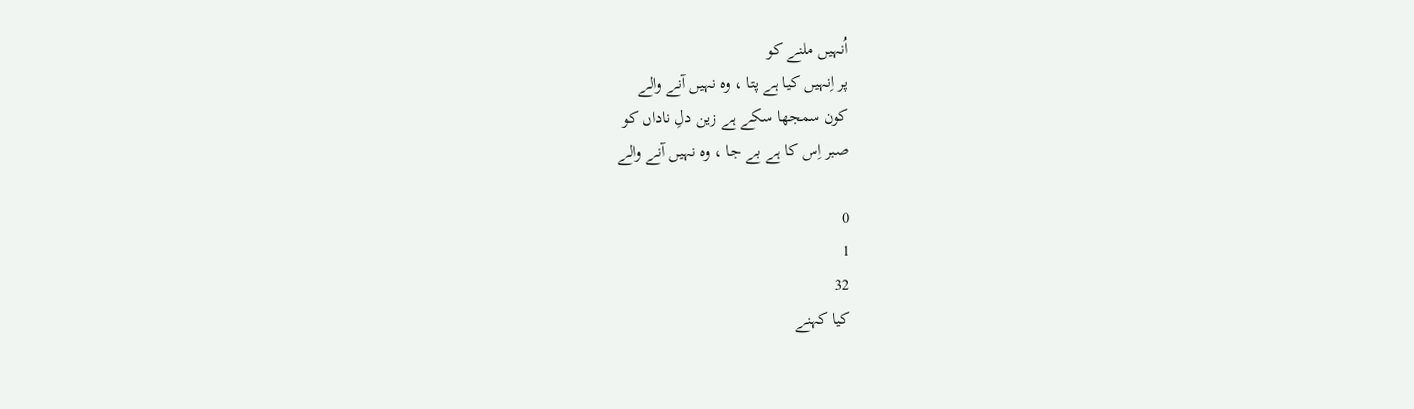اُنہیں ملنے کو
پر اِنہیں کیا ہے پتا ، وہ نہیں آنے والے
کون سمجھا سکے ہے زین دلِ ناداں کو
صبر اِس کا ہے بے جا ، وہ نہیں آنے والے

0
1
32
کیا کہنے